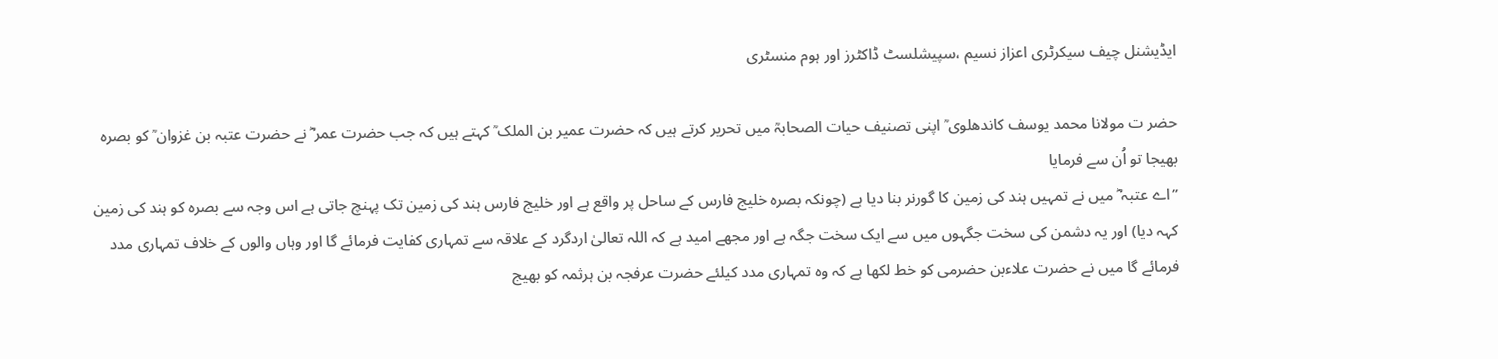ایڈیشنل چیف سیکرٹری اعزاز نسیم ،سپیشلسٹ ڈاکٹرز اور ہوم منسٹری

حضر ت مولانا محمد یوسف کاندھلوی ؒ اپنی تصنیف حیات الصحابہؒ میں تحریر کرتے ہیں کہ حضرت عمیر بن الملک ؒ کہتے ہیں کہ جب حضرت عمر ؓ نے حضرت عتبہ بن غزوان ؒ کو بصرہ بھیجا تو اُن سے فرمایا
”اے عتبہ ؓ میں نے تمہیں ہند کی زمین کا گورنر بنا دیا ہے (چونکہ بصرہ خلیج فارس کے ساحل پر واقع ہے اور خلیج فارس ہند کی زمین تک پہنچ جاتی ہے اس وجہ سے بصرہ کو ہند کی زمین کہہ دیا) اور یہ دشمن کی سخت جگہوں میں سے ایک سخت جگہ ہے اور مجھے امید ہے کہ اللہ تعالیٰ اردگرد کے علاقہ سے تمہاری کفایت فرمائے گا اور وہاں والوں کے خلاف تمہاری مدد فرمائے گا میں نے حضرت علاءبن حضرمی کو خط لکھا ہے کہ وہ تمہاری مدد کیلئے حضرت عرفجہ بن ہرثمہ کو بھیج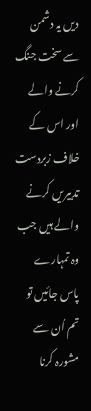دیں یہ دشمن سے سخت جنگ کرنے والے اور اس کے خلاف زبردست تدبیریں کرنے والے ہیں جب وہ تمہارے پاس جائیں تو تم اُن سے مشورہ کرنا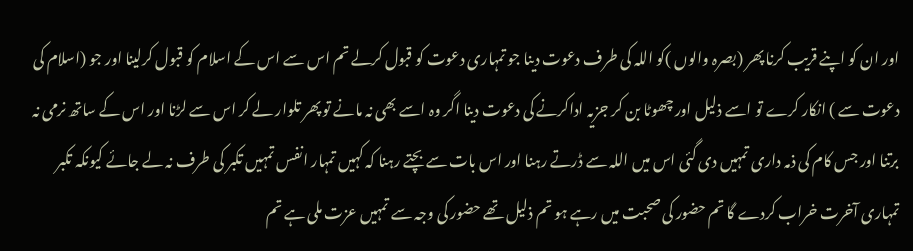اور ان کو اپنے قریب کرنا پھر (بصرہ والوں )کو اللہ کی طرف دعوت دینا جو تمہاری دعوت کو قبول کرلے تم اس سے اس کے اسلام کو قبول کرلینا اور جو (اسلام کی دعوت سے ) انکار کرے تو اسے ذلیل اور چھوٹا بن کر جزیہ اداکرنے کی دعوت دینا اگر وہ اسے بھی نہ مانے تو پھر تلوار لے کر اس سے لڑنا اور اس کے ساتھ نرمی نہ برتنا اور جس کام کی ذمہ داری تمہیں دی گئی اس میں اللہ سے ڈرتے رہنا اور اس بات سے بچتے رہنا کہ کہیں تمہار انفس تمہیں تکبر کی طرف نہ لے جائے کیونکہ تکبر تمہاری آخرت خراب کردے گا تم حضور کی صحبت میں رہے ہو تم ذلیل تھے حضور کی وجہ سے تمہیں عزت ملی ہے تم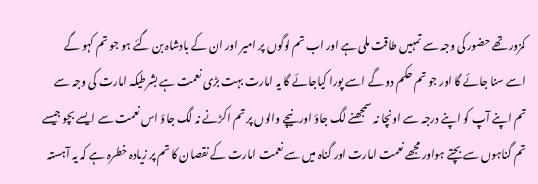کمزور تھے حضور کی وجہ سے تمہیں طاقت ملی ہے اور اب تم لوگوں پر امیر اور ان کے بادشاہ بن گئے ہو جو تم کہو گے اسے سنا جائے گا اور جو تم حکم دو گے اسے پورا کیاجائے گا یہ امارت بہت بڑی نعمت ہے بشرطیکہ امارت کی وجہ سے تم اپنے آپ کو اپنے درجہ سے اونچا نہ سمجھنے لگ جاؤ اور نیچے والوں پر تم اکڑنے نہ لگ جاؤ اس نعمت سے ایسے بچو جیسے تم گناہوں سے بچتے ہواور مجھے نعمت امارت اور گناہ میں سے نعمت امارت کے نقصان کا تم پر زیادہ خطرہ ہے کہ یہ آہستہ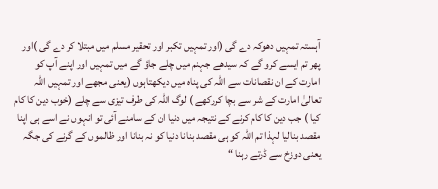آہستہ تمہیں دھوکہ دے گی (اور تمہیں تکبر اور تحقیر مسلم میں مبتلا کر دے گی )اور پھر تم ایسے کرو گے کہ سیدھے جہنم میں چلے جاؤ گے میں تمہیں اور اپنے آپ کو امارت کے ان نقصانات سے اللہ کی پناہ میں دیکھتاہوں (یعنی مجھے اور تمہیں اللہ تعالیٰ امارت کے شر سے بچا کررکھے ) لوگ اللہ کی طرف تیزی سے چلے (خوب دین کا کام کیا ) جب دین کا کام کرنے کے نتیجہ میں دنیا ان کے سامنے آئی تو انہوں نے اسے ہی اپنا مقصد بنالیا لہذا تم اللہ کو ہی مقصد بنانا دنیا کو نہ بنانا اور ظالموں کے گرنے کی جگہ یعنی دوزخ سے ڈرتے رہنا “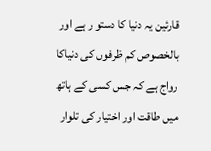قارئین یہ دنیا کا دستو ر ہے اور بالخصوص کم ظرفوں کی دنیاکا رواج ہے کہ جس کسی کے ہاتھ میں طاقت اور اختیار کی تلوار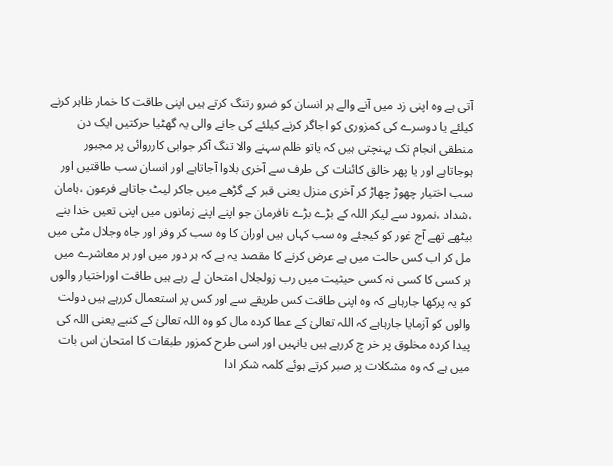آتی ہے وہ اپنی زد میں آنے والے ہر انسان کو ضرو رتنگ کرتے ہیں اپنی طاقت کا خمار ظاہر کرنے کیلئے یا دوسرے کی کمزوری کو اجاگر کرنے کیلئے کی جانے والی یہ گھٹیا حرکتیں ایک دن منطقی انجام تک پہنچتی ہیں کہ یاتو ظلم سہنے والا تنگ آکر جوابی کارروائی پر مجبور ہوجاتاہے اور یا پھر خالق کائنات کی طرف سے آخری بلاوا آجاتاہے اور انسان سب طاقتیں اور سب اختیار چھوڑ چھاڑ کر آخری منزل یعنی قبر کے گڑھے میں جاکر لیٹ جاتاہے فرعون ،ہامان ،شداد ،نمرود سے لیکر اللہ کے بڑے بڑے نافرمان جو اپنے اپنے زمانوں میں اپنی تعیں خدا بنے بیٹھے تھے آج غور کو کیجئے وہ سب کہاں ہیں اوران کا وہ سب کر وفر اور جاہ وجلال مٹی میں مل کر اب کس حالت میں ہے عرض کرنے کا مقصد یہ ہے کہ ہر دور میں اور ہر معاشرے میں ہر کسی کا کسی نہ کسی حیثیت میں رب زولجلال امتحان لے رہے ہیں طاقت اوراختیار والوں کو یہ پرکھا جارہاہے کہ وہ اپنی طاقت کس طریقے سے اور کس پر استعمال کررہے ہیں دولت والوں کو آزمایا جارہاہے کہ اللہ تعالیٰ کے عطا کردہ مال کو وہ اللہ تعالیٰ کے کنبے یعنی اللہ کی پیدا کردہ مخلوق پر خر چ کررہے ہیں یانہیں اور اسی طرح کمزور طبقات کا امتحان اس بات میں ہے کہ وہ مشکلات پر صبر کرتے ہوئے کلمہ شکر ادا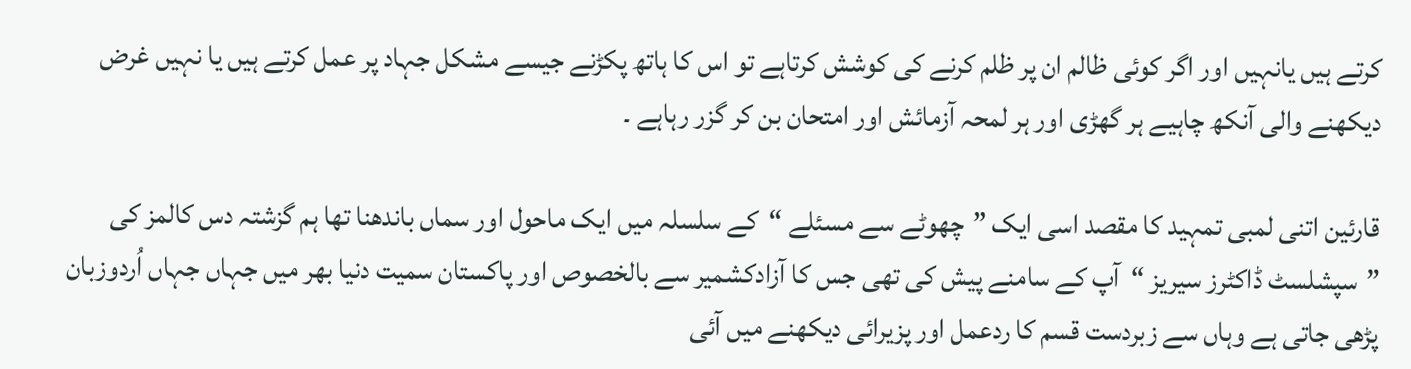کرتے ہیں یانہیں اور اگر کوئی ظالم ان پر ظلم کرنے کی کوشش کرتاہے تو اس کا ہاتھ پکڑنے جیسے مشکل جہاد پر عمل کرتے ہیں یا نہیں غرض دیکھنے والی آنکھ چاہیے ہر گھڑی اور ہر لمحہ آزمائش اور امتحان بن کر گزر رہاہے ۔

قارئین اتنی لمبی تمہید کا مقصد اسی ایک ”چھوٹے سے مسئلے “کے سلسلہ میں ایک ماحول اور سماں باندھنا تھا ہم گزشتہ دس کالمز کی ”سپشلسٹ ڈاکٹرز سیریز “آپ کے سامنے پیش کی تھی جس کا آزادکشمیر سے بالخصوص اور پاکستان سمیت دنیا بھر میں جہاں جہاں اُردوزبان پڑھی جاتی ہے وہاں سے زبردست قسم کا ردعمل اور پزیرائی دیکھنے میں آئی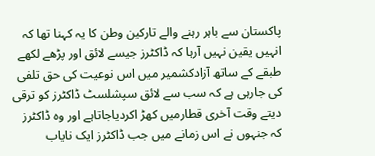پاکستان سے باہر رہنے والے تارکین وطن کا یہ کہنا تھا کہ انہیں یقین نہیں آرہا کہ ڈاکٹرز جیسے لائق اور پڑھے لکھے طبقے کے ساتھ آزادکشمیر میں اس نوعیت کی حق تلفی کی جارہی ہے کہ سب سے لائق سپشلسٹ ڈاکٹرز کو ترقی دیتے وقت آخری قطارمیں کھڑ اکردیاجاتاہے اور وہ ڈاکٹرز کہ جنہوں نے اس زمانے میں جب ڈاکٹرز ایک نایاب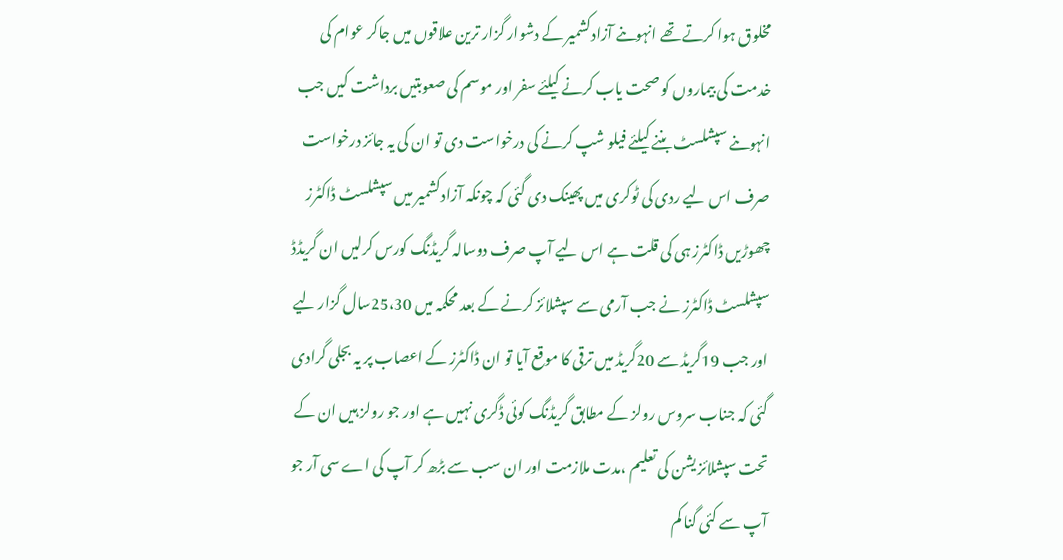مخلوق ہوا کرتے تھے انہوںنے آزادکشمیر کے دشوار گزار ترین علاقوں میں جاکر عوام کی خدمت کی بیماروں کو صحت یاب کرنے کیلئے سفر اور موسم کی صعوبتیں برداشت کیں جب انہوںنے سپشلسٹ بننے کیلئے فیلو شپ کرنے کی درخواست دی تو ان کی یہ جائز درخواست صرف اس لیے ردی کی ٹوکری میں پھینک دی گئی کہ چونکہ آزادکشمیر میں سپشلسٹ ڈاکٹرز چھوڑیں ڈاکٹرز ہی کی قلت ہے اس لیے آپ صرف دوسالہ گریڈنگ کورس کرلیں ان گریڈڈ سپشلسٹ ڈاکٹرز نے جب آرمی سے سپشلائز کرنے کے بعد محکمہ میں 25،30سال گزار لیے اور جب 19گریڈ سے 20گریڈ میں ترقی کا موقع آیا تو ان ڈاکٹرز کے اعصاب پر یہ بجلی گرادی گئی کہ جناب سروس رولز کے مطابق گریڈنگ کوئی ڈگری نہیں ہے اور جو رولز ہیں ان کے تحت سپشلائز یشن کی تعلیم ،مدت ملازمت اور ان سب سے بڑھ کر آپ کی اے سی آر جو آپ سے کئی گنا کم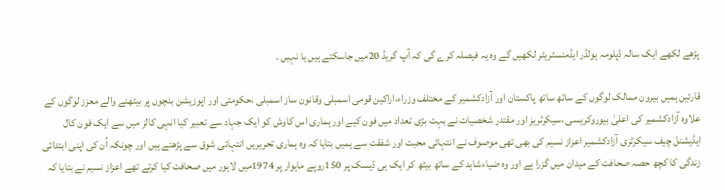پڑھے لکھے ایک سالہ ڈپلومہ ہولڈر ایڈمنسٹریٹر لکھیں گے وہ یہ فیصلہ کرے گی کہ آپ گریڈ 20میں جاسکتے ہیں یا نہیں ۔

قارئین ہمیں بیرون ممالک لوگوں کے ساتھ ساتھ پاکستان اور آزادکشمیر کے مختلف وزراء،اراکین قومی اسمبلی وقانون ساز اسمبلی ،حکومتی اور اپوزیشن بنچوں پر بیٹھنے والے معزز لوگوں کے علاوہ آزادکشمیر کی اعلیٰ بیوروکریسی ،سیکرٹریز اور مقتدر شخصیات نے بہت بڑی تعداد میں فون کیے اور ہماری اس کاوش کو ایک جہاد سے تعبیر کیا انہی کالز میں سے ایک فون کال ایڈیشنل چیف سیکرٹری آزادکشمیر اعزاز نسیم کی بھی تھی موصوف نے انتہائی محبت اور شفقت سے ہمیں بتایا کہ وہ ہماری تحریریں انتہائی شوق سے پڑھتے ہیں اور چونکہ اُن کی اپنی ابتدائی زندگی کا کچھ حصہ صحافت کے میدان میں گزرا ہے اور وہ ضیاءشاہد کے ساتھ بیٹھ کر ایک ہی ڈیسک پر 150روپے ماہوار پر 1974میں لاہور میں صحافت کیا کرتے تھے اعزاز نسیم نے بتایا کہ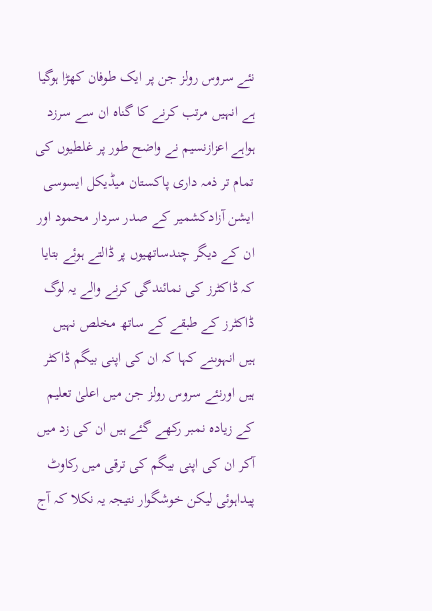نئے سروس رولز جن پر ایک طوفان کھڑا ہوگیا ہے انہیں مرتب کرنے کا گناہ ان سے سرزد ہواہے اعزازنسیم نے واضح طور پر غلطیوں کی تمام تر ذمہ داری پاکستان میڈیکل ایسوسی ایشن آزادکشمیر کے صدر سردار محمود اور ان کے دیگر چندساتھیوں پر ڈالتے ہوئے بتایا کہ ڈاکٹرز کی نمائندگی کرنے والے یہ لوگ ڈاکٹرز کے طبقے کے ساتھ مخلص نہیں ہیں انہوںنے کہا کہ ان کی اپنی بیگم ڈاکٹر ہیں اورنئے سروس رولز جن میں اعلیٰ تعلیم کے زیادہ نمبر رکھے گئے ہیں ان کی زد میں آکر ان کی اپنی بیگم کی ترقی میں رکاوٹ پیداہوئی لیکن خوشگوار نتیجہ یہ نکلا کہ آج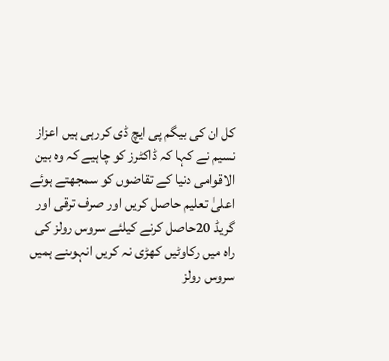کل ان کی بیگم پی ایچ ڈی کررہی ہیں اعزاز نسیم نے کہا کہ ڈاکٹرز کو چاہیے کہ وہ بین الاقوامی دنیا کے تقاضوں کو سمجھتے ہوئے اعلیٰ تعلیم حاصل کریں اور صرف ترقی اور گریڈ 20حاصل کرنے کیلئے سروس رولز کی راہ میں رکاوٹیں کھڑی نہ کریں انہوںنے ہمیں سروس رولز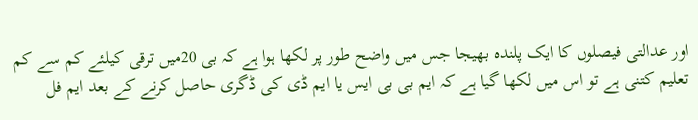اور عدالتی فیصلوں کا ایک پلندہ بھیجا جس میں واضح طور پر لکھا ہوا ہے کہ بی 20میں ترقی کیلئے کم سے کم تعلیم کتنی ہے تو اس میں لکھا گیا ہے کہ ایم بی بی ایس یا ایم ڈی کی ڈگری حاصل کرنے کے بعد ایم فل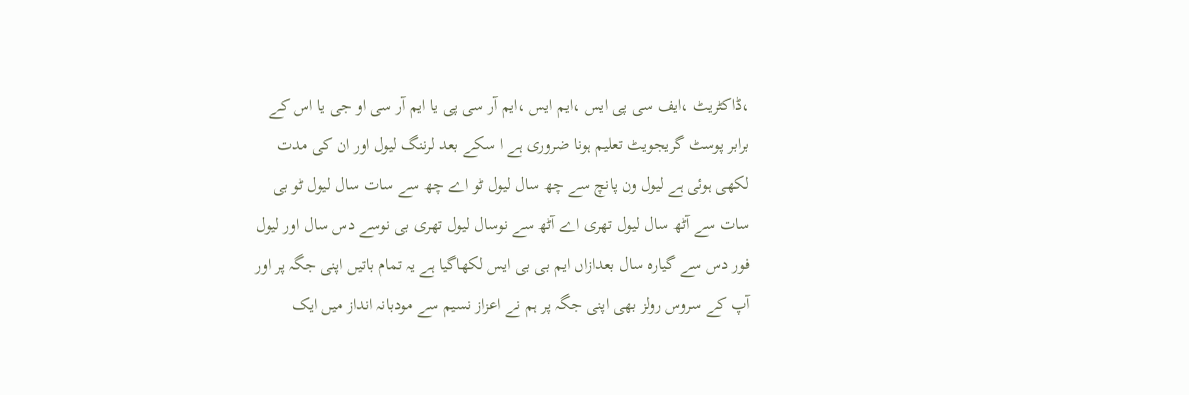،ڈاکٹریٹ ،ایف سی پی ایس ،ایم ایس ،ایم آر سی پی یا ایم آر سی او جی یا اس کے برابر پوسٹ گریجویٹ تعلیم ہونا ضروری ہے ا سکے بعد لرننگ لیول اور ان کی مدت لکھی ہوئی ہے لیول ون پانچ سے چھ سال لیول ٹو اے چھ سے سات سال لیول ٹو بی سات سے آٹھ سال لیول تھری اے آٹھ سے نوسال لیول تھری بی نوسے دس سال اور لیول فور دس سے گیارہ سال بعدازاں ایم بی بی ایس لکھاگیا ہے یہ تمام باتیں اپنی جگہ پر اور آپ کے سروس رولز بھی اپنی جگہ پر ہم نے اعزاز نسیم سے مودبانہ انداز میں ایک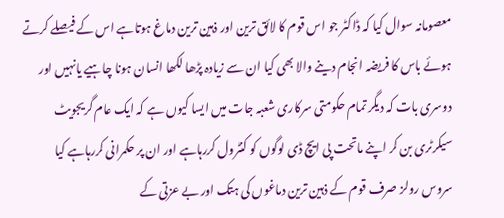معصومانہ سوال کیا کہ ڈاکٹر جو اس قوم کا لائق ترین اور ذہین ترین دماغ ہوتاہے اس کے فیصلے کرتے ہوئے باس کا فریضہ انجام دینے والا بھی کیا ان سے زیادہ پڑھا لکھا انسان ہونا چاہیے یانہیں اور دوسری بات کہ دیگر تمام حکومتی سرکاری شعبہ جات میں ایسا کیوں ہے کہ ایک عام گریجویٹ سیکرٹری بن کر اپنے ماتحت پی ایچ ڈی لوگوں کو کنٹرول کررہاہے اور ان پر حکمرانی کررہاہے کیا سروس رولز صرف قوم کے ذہین ترین دماغوں کی ہتک اور بے عزتی کے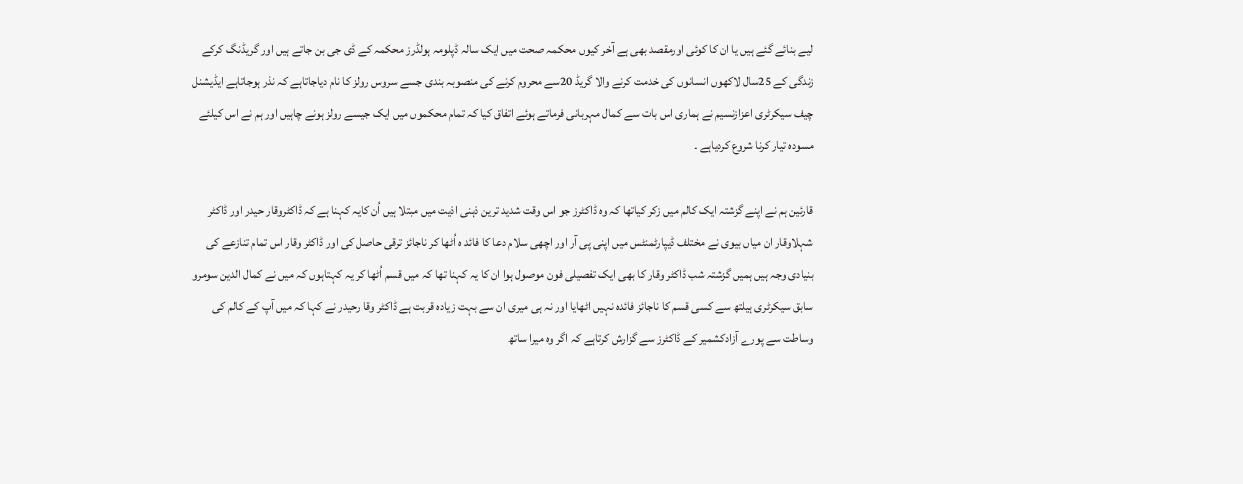لیے بنائے گئے ہیں یا ان کا کوئی اورمقصد بھی ہے آخر کیوں محکمہ صحت میں ایک سالہ ڈپلومہ ہولڈرز محکمہ کے ڈی جی بن جاتے ہیں اور گریڈنگ کرکے زندگی کے 25سال لاکھوں انسانوں کی خدمت کرنے والا گریڈ 20سے محروم کرنے کی منصوبہ بندی جسے سروس رولز کا نام دیاجاتاہے کہ نذر ہوجاتاہے ایڈیشنل چیف سیکرٹری اعزازنسیم نے ہماری اس بات سے کمال مہربانی فرماتے ہوئے اتفاق کیا کہ تمام محکموں میں ایک جیسے رولز ہونے چاہیں اور ہم نے اس کیلئے مسودہ تیار کرنا شروع کردیاہے ۔

قارئین ہم نے اپنے گزشتہ ایک کالم میں زکر کیاتھا کہ وہ ڈاکٹرز جو اس وقت شدید ترین ذہنی اذیت میں مبتلا ہیں اُن کایہ کہنا ہے کہ ڈاکٹروقار حیدر اور ڈاکٹر شہلاوقار ان میاں بیوی نے مختلف ڈیپارٹمنٹس میں اپنی پی آر اور اچھی سلام دعا کا فائد ہ اُٹھا کر ناجائز ترقی حاصل کی اور ڈاکٹر وقار اس تمام تنازعے کی بنیادی وجہ ہیں ہمیں گزشتہ شب ڈاکٹر وقار کا بھی ایک تفصیلی فون موصول ہوا ان کا یہ کہنا تھا کہ میں قسم اُٹھا کر یہ کہتاہوں کہ میں نے کمال الدین سومرو سابق سیکرٹری ہیلتھ سے کسی قسم کا ناجائز فائدہ نہیں اٹھایا اور نہ ہی میری ان سے بہت زیادہ قربت ہے ڈاکٹر وقا رحیدر نے کہا کہ میں آپ کے کالم کی وساطت سے پورے آزادکشمیر کے ڈاکٹرز سے گزارش کرتاہے کہ اگر وہ میرا ساتھ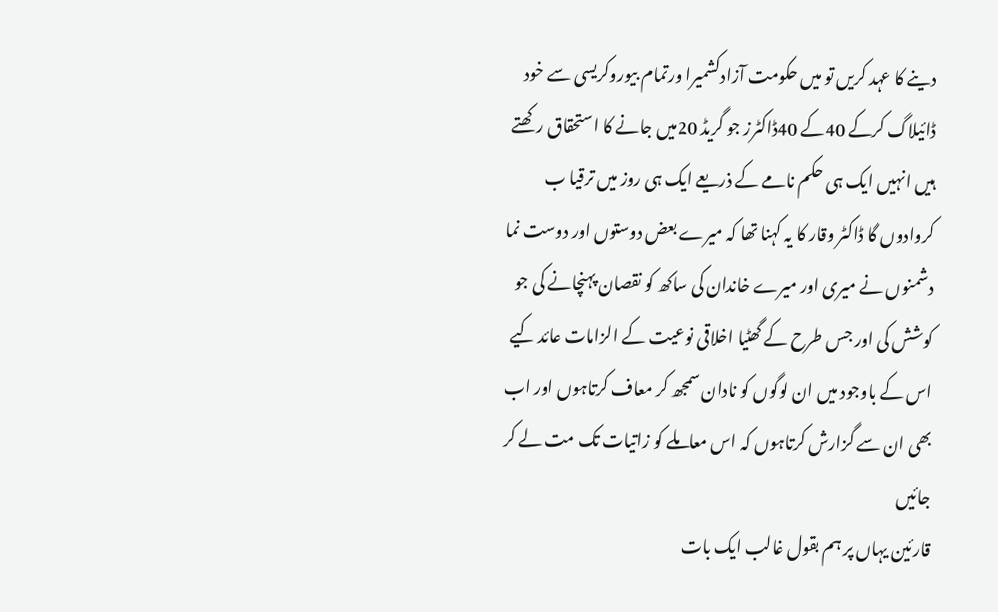دینے کا عہد کریں تو میں حکومت آزادکشمیرا ورتمام بیوروکریسی سے خود ڈائیلاگ کرکے 40کے 40ڈاکٹرز جو گریڈ 20میں جانے کا استحقاق رکھتے ہیں انہیں ایک ہی حکم نامے کے ذریعے ایک ہی روز میں ترقیا ب کروادوں گا ڈاکٹر وقار کا یہ کہنا تھا کہ میرے بعض دوستوں اور دوست نما دشمنوں نے میری اور میرے خاندان کی ساکھ کو نقصان پہنچانے کی جو کوشش کی اور جس طرح کے گھٹیا اخلاقی نوعیت کے الزامات عائد کیے اس کے باوجود میں ان لوگوں کو نادان سمجھ کر معاف کرتاہوں اور اب بھی ان سے گزارش کرتاہوں کہ اس معاملے کو زاتیات تک مت لے کر جائیں
قارئین یہاں پر ہم بقول غالب ایک بات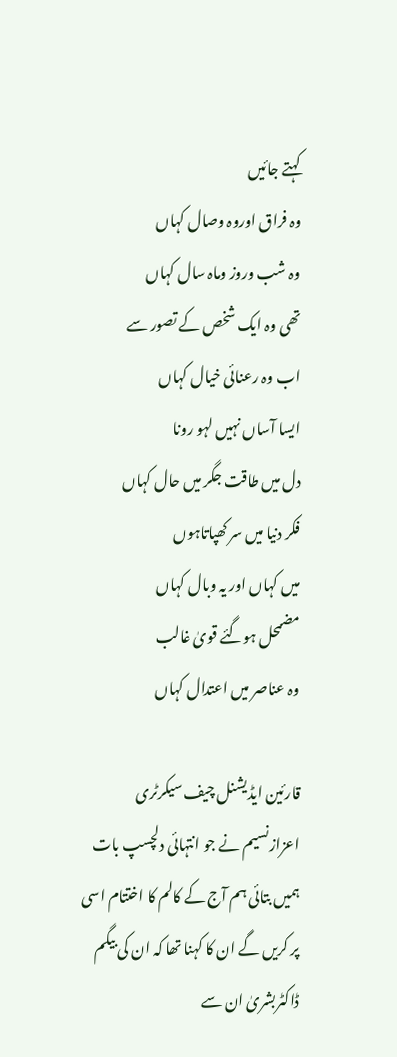کہتے جائیں
وہ فراق اوروہ وصال کہاں
وہ شب وروز وماہ سال کہاں
تھی وہ ایک شخص کے تصور سے
اب وہ رعنائی خیال کہاں
ایسا آساں نہیں لہو رونا
دل میں طاقت جگر میں حال کہاں
فکر دنیا میں سر کھپاتاہوں
میں کہاں اور یہ وبال کہاں
مضمحل ہوگئے قویٰ غالب
وہ عناصر میں اعتدال کہاں

قارئین ایڈیشنل چیف سیکرٹری اعزازنسیم نے جو انتہائی دلچسپ بات ہمیں بتائی ہم آج کے کالم کا اختتام اسی پر کریں گے ان کا کہنا تھا کہ ان کی بیگم ڈاکٹربشریٰ ان سے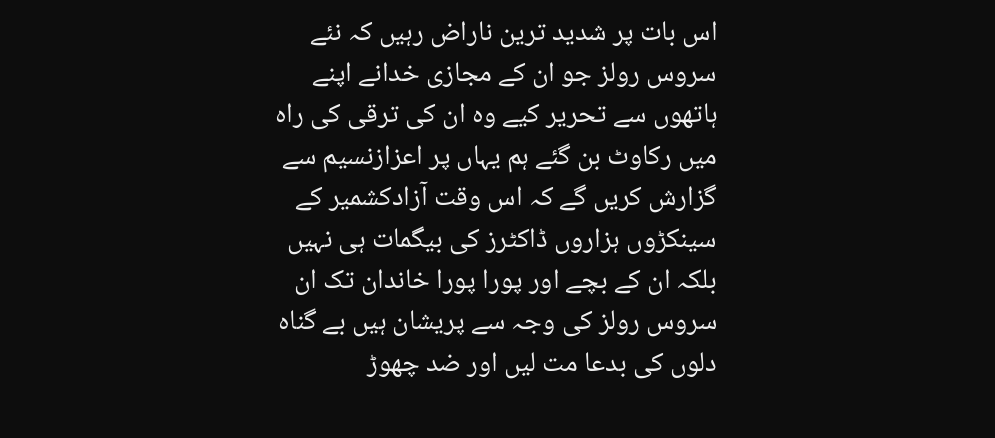اس بات پر شدید ترین ناراض رہیں کہ نئے سروس رولز جو ان کے مجازی خدانے اپنے ہاتھوں سے تحریر کیے وہ ان کی ترقی کی راہ میں رکاوٹ بن گئے ہم یہاں پر اعزازنسیم سے گزارش کریں گے کہ اس وقت آزادکشمیر کے سینکڑوں ہزاروں ڈاکٹرز کی بیگمات ہی نہیں بلکہ ان کے بچے اور پورا پورا خاندان تک ان سروس رولز کی وجہ سے پریشان ہیں بے گناہ دلوں کی بدعا مت لیں اور ضد چھوڑ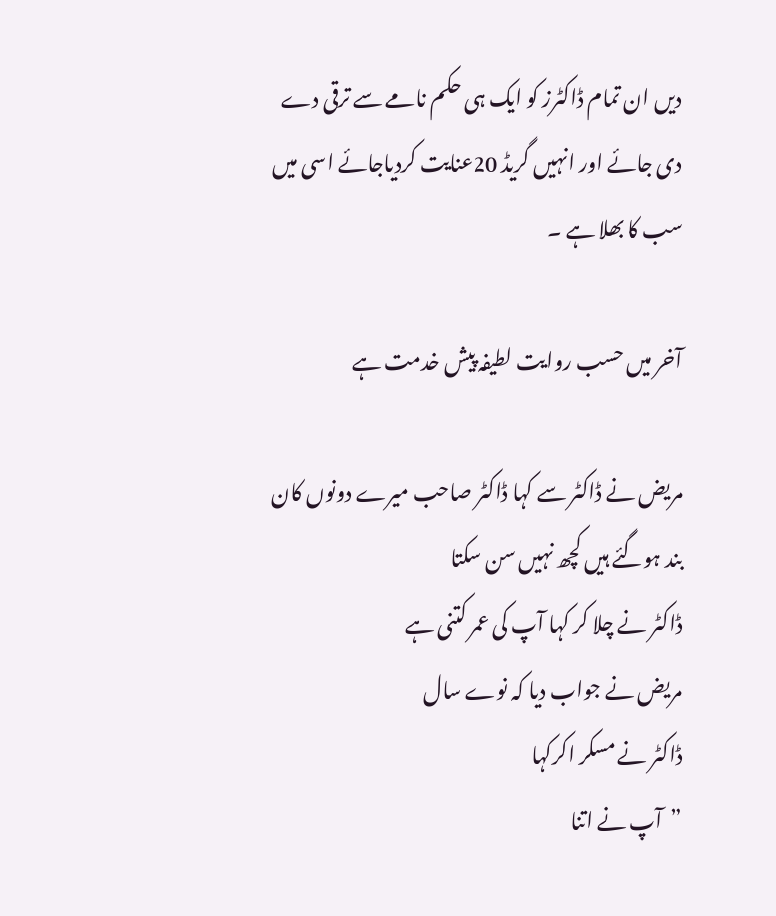دیں ان تمام ڈاکٹرز کو ایک ہی حکم نامے سے ترقی دے دی جائے اور انہیں گریڈ 20عنایت کردیاجائے اسی میں سب کا بھلا ہے ۔

آخر میں حسب روایت لطیفہ پیش خدمت ہے

مریض نے ڈاکٹر سے کہا ڈاکٹر صاحب میرے دونوں کان بند ہوگئے ہیں کچھ نہیں سن سکتا
ڈاکٹر نے چلا کر کہا آپ کی عمر کتنی ہے
مریض نے جواب دیا کہ نوے سال
ڈاکٹر نے مسکر اکرکہا
”آپ نے اتنا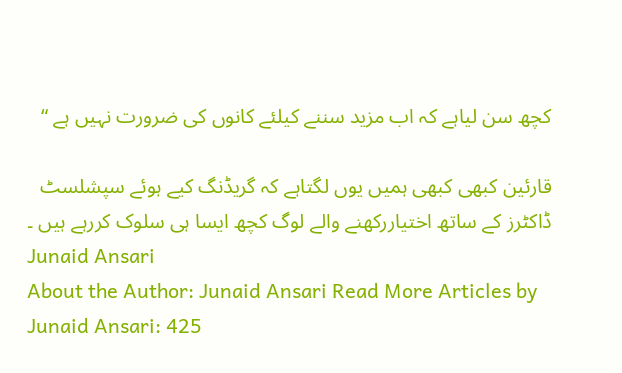کچھ سن لیاہے کہ اب مزید سننے کیلئے کانوں کی ضرورت نہیں ہے “

قارئین کبھی کبھی ہمیں یوں لگتاہے کہ گریڈنگ کیے ہوئے سپشلسٹ ڈاکٹرز کے ساتھ اختیاررکھنے والے لوگ کچھ ایسا ہی سلوک کررہے ہیں ۔
Junaid Ansari
About the Author: Junaid Ansari Read More Articles by Junaid Ansari: 425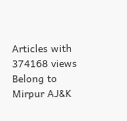Articles with 374168 views Belong to Mirpur AJ&K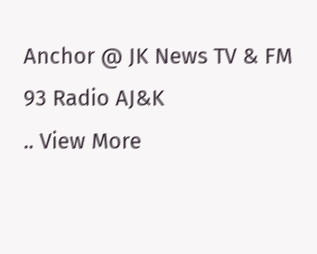Anchor @ JK News TV & FM 93 Radio AJ&K
.. View More